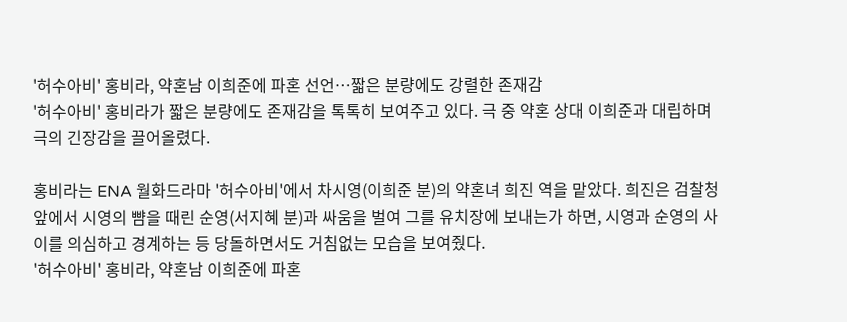'허수아비' 홍비라, 약혼남 이희준에 파혼 선언…짧은 분량에도 강렬한 존재감
'허수아비' 홍비라가 짧은 분량에도 존재감을 톡톡히 보여주고 있다. 극 중 약혼 상대 이희준과 대립하며 극의 긴장감을 끌어올렸다.

홍비라는 ENA 월화드라마 '허수아비'에서 차시영(이희준 분)의 약혼녀 희진 역을 맡았다. 희진은 검찰청 앞에서 시영의 뺨을 때린 순영(서지혜 분)과 싸움을 벌여 그를 유치장에 보내는가 하면, 시영과 순영의 사이를 의심하고 경계하는 등 당돌하면서도 거침없는 모습을 보여줬다.
'허수아비' 홍비라, 약혼남 이희준에 파혼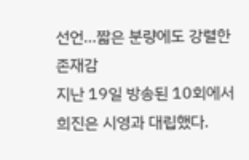선언…짧은 분량에도 강렬한 존재감
지난 19일 방송된 10회에서 희진은 시영과 대립했다.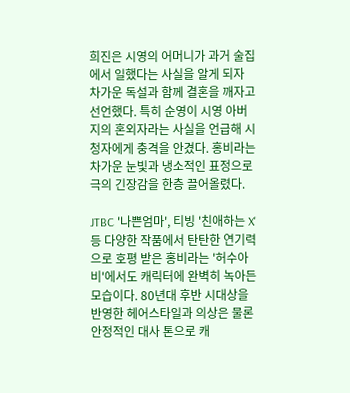희진은 시영의 어머니가 과거 술집에서 일했다는 사실을 알게 되자 차가운 독설과 함께 결혼을 깨자고 선언했다. 특히 순영이 시영 아버지의 혼외자라는 사실을 언급해 시청자에게 충격을 안겼다. 홍비라는 차가운 눈빛과 냉소적인 표정으로 극의 긴장감을 한층 끌어올렸다.

JTBC '나쁜엄마', 티빙 '친애하는 X' 등 다양한 작품에서 탄탄한 연기력으로 호평 받은 홍비라는 '허수아비'에서도 캐릭터에 완벽히 녹아든 모습이다. 80년대 후반 시대상을 반영한 헤어스타일과 의상은 물론 안정적인 대사 톤으로 캐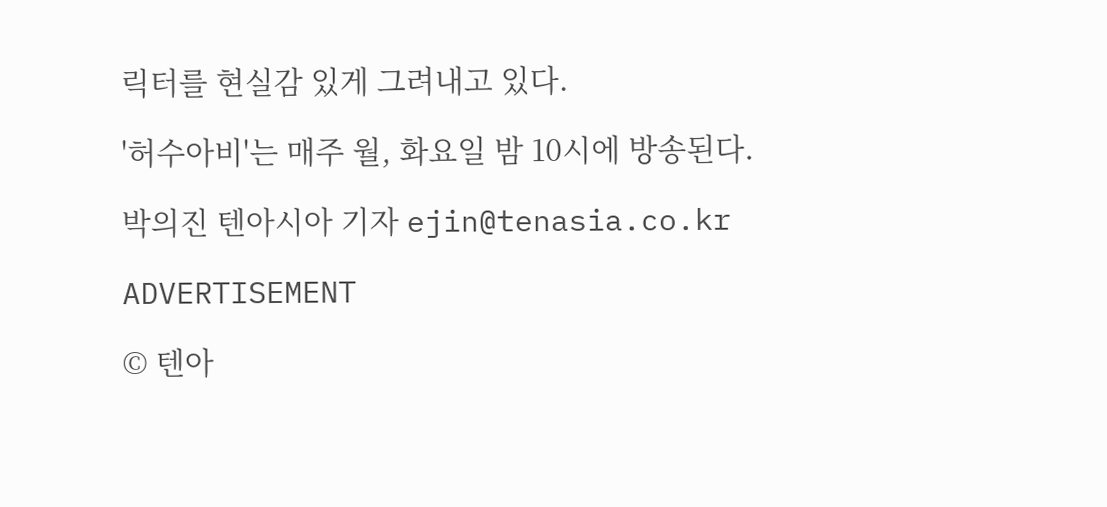릭터를 현실감 있게 그려내고 있다.

'허수아비'는 매주 월, 화요일 밤 10시에 방송된다.

박의진 텐아시아 기자 ejin@tenasia.co.kr

ADVERTISEMENT

© 텐아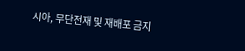시아, 무단전재 및 재배포 금지